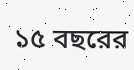১৫ বছরের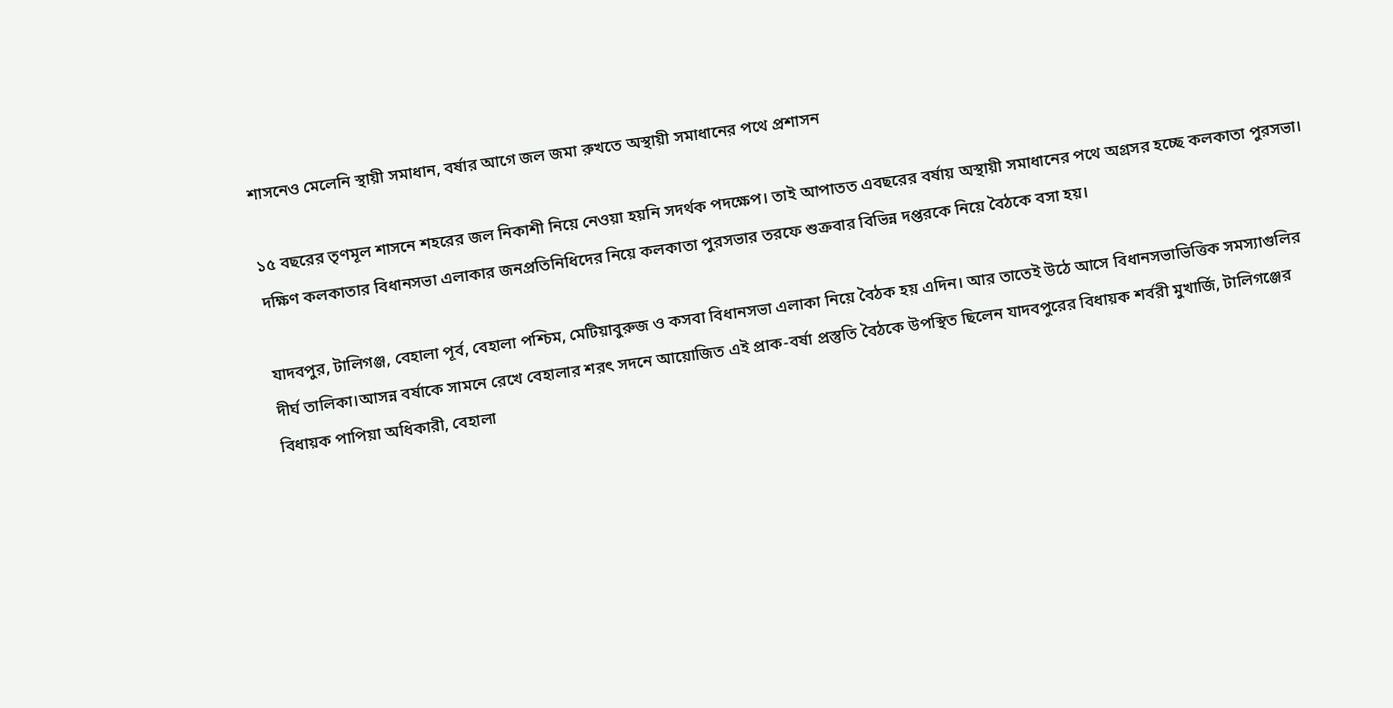শাসনেও মেলেনি স্থায়ী সমাধান, বর্ষার আগে জল জমা রুখতে অস্থায়ী সমাধানের পথে প্রশাসন

১৫ বছরের তৃণমূল শাসনে শহরের জল নিকাশী নিয়ে নেওয়া হয়নি সদর্থক পদক্ষেপ। তাই আপাতত এবছরের বর্ষায় অস্থায়ী সমাধানের পথে অগ্রসর হচ্ছে কলকাতা পুরসভা। দক্ষিণ কলকাতার বিধানসভা এলাকার জনপ্রতিনিধিদের নিয়ে কলকাতা পুরসভার তরফে শুক্রবার বিভিন্ন দপ্তরকে নিয়ে বৈঠকে বসা হয়।

যাদবপুর, টালিগঞ্জ, বেহালা পূর্ব, বেহালা পশ্চিম, মেটিয়াবুরুজ ও কসবা বিধানসভা এলাকা নিয়ে বৈঠক হয় এদিন। আর তাতেই উঠে আসে বিধানসভাভিত্তিক সমস্যাগুলির দীর্ঘ তালিকা।আসন্ন বর্ষাকে সামনে রেখে বেহালার শরৎ সদনে আয়োজিত এই প্রাক-বর্ষা প্রস্তুতি বৈঠকে উপস্থিত ছিলেন যাদবপুরের বিধায়ক শর্বরী মুখার্জি, টালিগঞ্জের বিধায়ক পাপিয়া অধিকারী, বেহালা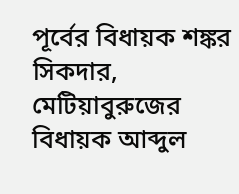পূর্বের বিধায়ক শঙ্কর সিকদার, মেটিয়াবুরুজের বিধায়ক আব্দুল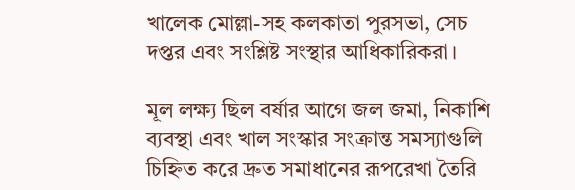খালেক মোল্লা-সহ কলকাতা পুরসভা, সেচ দপ্তর এবং সংশ্লিষ্ট সংস্থার আধিকারিকরা।

মূল লক্ষ্য ছিল বর্ষার আগে জল জমা, নিকাশি ব্যবস্থা এবং খাল সংস্কার সংক্রান্ত সমস্যাগুলি চিহ্নিত করে দ্রুত সমাধানের রূপরেখা তৈরি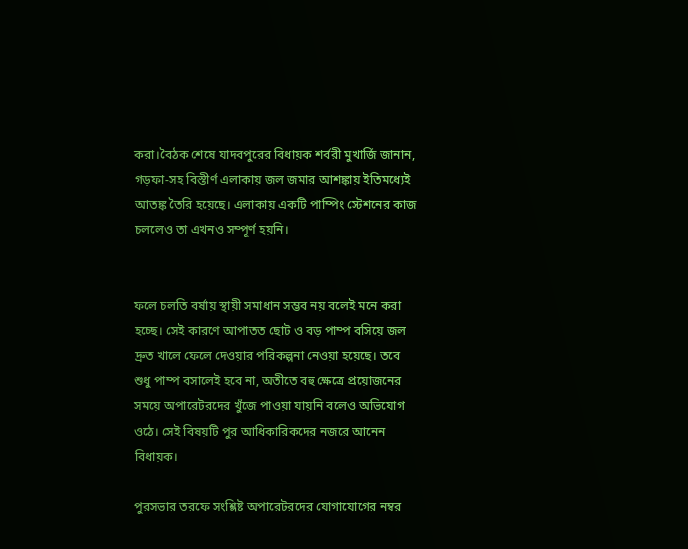করা।বৈঠক শেষে যাদবপুরের বিধায়ক শর্বরী মুখার্জি জানান, গড়ফা-সহ বিস্তীর্ণ এলাকায় জল জমার আশঙ্কায় ইতিমধ্যেই আতঙ্ক তৈরি হয়েছে। এলাকায় একটি পাম্পিং স্টেশনের কাজ চললেও তা এখনও সম্পূর্ণ হয়নি।


ফলে চলতি বর্ষায় স্থায়ী সমাধান সম্ভব নয় বলেই মনে করা হচ্ছে। সেই কারণে আপাতত ছোট ও বড় পাম্প বসিয়ে জল দ্রুত খালে ফেলে দেওয়ার পরিকল্পনা নেওয়া হয়েছে। তবে শুধু পাম্প বসালেই হবে না, অতীতে বহু ক্ষেত্রে প্রয়োজনের সময়ে অপারেটরদের খুঁজে পাওয়া যায়নি বলেও অভিযোগ ওঠে। সেই বিষয়টি পুর আধিকারিকদের নজরে আনেন বিধায়ক।

পুরসভার তরফে সংশ্লিষ্ট অপারেটরদের যোগাযোগের নম্বর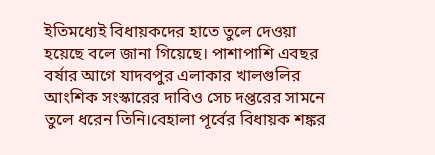ইতিমধ্যেই বিধায়কদের হাতে তুলে দেওয়া হয়েছে বলে জানা গিয়েছে। পাশাপাশি এবছর বর্ষার আগে যাদবপুর এলাকার খালগুলির আংশিক সংস্কারের দাবিও সেচ দপ্তরের সামনে তুলে ধরেন তিনি।বেহালা পূর্বের বিধায়ক শঙ্কর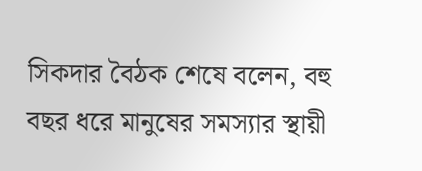সিকদার বৈঠক শেষে বলেন, বহু বছর ধরে মানুষের সমস্যার স্থায়ী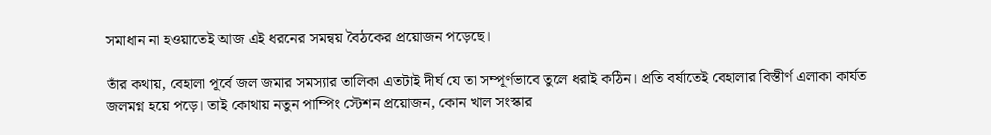সমাধান না হওয়াতেই আজ এই ধরনের সমন্বয় বৈঠকের প্রয়োজন পড়েছে।

তাঁর কথায়, বেহালা পূর্বে জল জমার সমস্যার তালিকা এতটাই দীর্ঘ যে তা সম্পূর্ণভাবে তুলে ধরাই কঠিন। প্রতি বর্ষাতেই বেহালার বিস্তীর্ণ এলাকা কার্যত জলমগ্ন হয়ে পড়ে। তাই কোথায় নতুন পাম্পিং স্টেশন প্রয়োজন, কোন খাল সংস্কার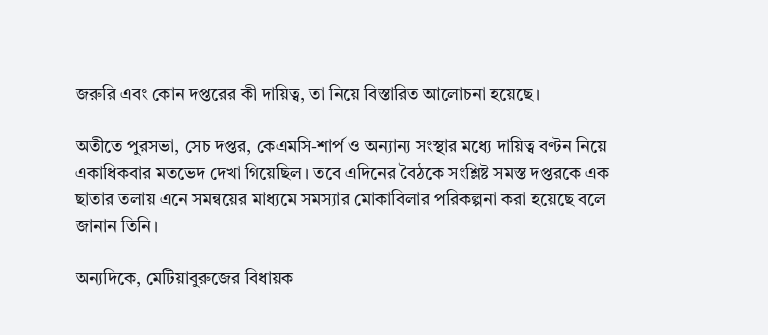জরুরি এবং কোন দপ্তরের কী দায়িত্ব, তা নিয়ে বিস্তারিত আলোচনা হয়েছে।

অতীতে পুরসভা, সেচ দপ্তর, কেএমসি-শার্প ও অন্যান্য সংস্থার মধ্যে দায়িত্ব বণ্টন নিয়ে একাধিকবার মতভেদ দেখা গিয়েছিল। তবে এদিনের বৈঠকে সংশ্লিষ্ট সমস্ত দপ্তরকে এক ছাতার তলায় এনে সমন্বয়ের মাধ্যমে সমস্যার মোকাবিলার পরিকল্পনা করা হয়েছে বলে জানান তিনি।

অন্যদিকে, মেটিয়াবুরুজের বিধায়ক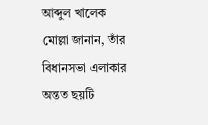আব্দুল খালেক মোল্লা জানান, তাঁর বিধানসভা এলাকার অন্তত ছয়টি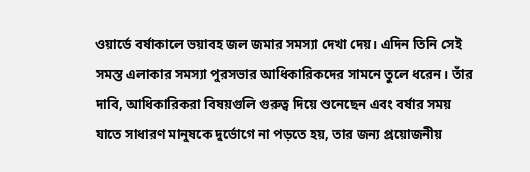ওয়ার্ডে বর্ষাকালে ভয়াবহ জল জমার সমস্যা দেখা দেয়। এদিন তিনি সেই সমস্ত এলাকার সমস্যা পুরসভার আধিকারিকদের সামনে তুলে ধরেন। তাঁর দাবি, আধিকারিকরা বিষয়গুলি গুরুত্ব দিয়ে শুনেছেন এবং বর্ষার সময় যাতে সাধারণ মানুষকে দুর্ভোগে না পড়তে হয়, তার জন্য প্রয়োজনীয়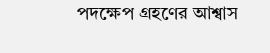পদক্ষেপ গ্রহণের আশ্বাস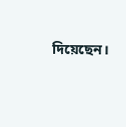দিয়েছেন।